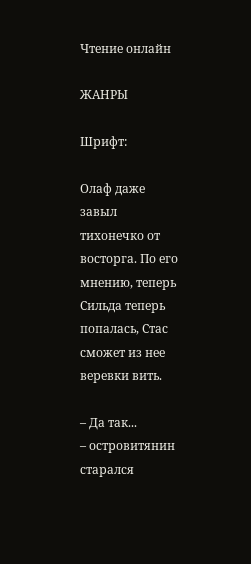Чтение онлайн

ЖАНРЫ

Шрифт:

Олаф даже завыл тихонечко от восторга. По его мнению, теперь Сильда теперь попалась, Стас сможет из нее веревки вить.

– Да так...
– островитянин старался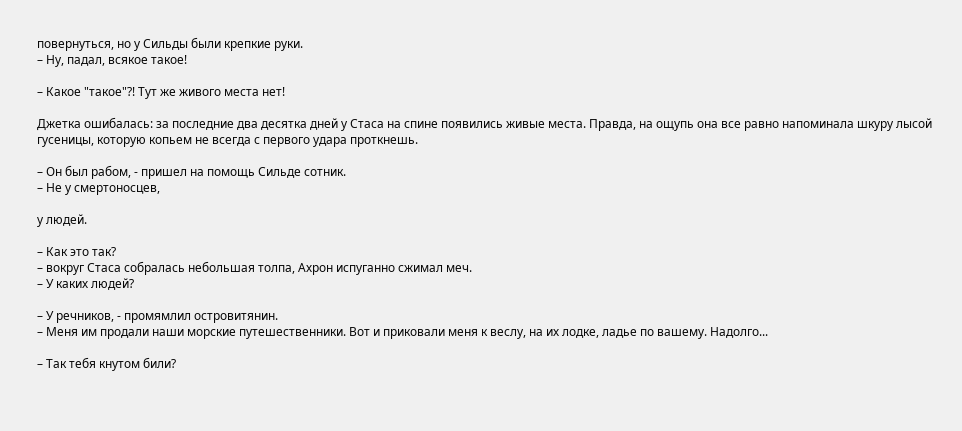повернуться, но у Сильды были крепкие руки.
– Ну, падал, всякое такое!

– Какое "такое"?! Тут же живого места нет!

Джетка ошибалась: за последние два десятка дней у Стаса на спине появились живые места. Правда, на ощупь она все равно напоминала шкуру лысой гусеницы, которую копьем не всегда с первого удара проткнешь.

– Он был рабом, - пришел на помощь Сильде сотник.
– Не у смертоносцев,

у людей.

– Как это так?
– вокруг Стаса собралась небольшая толпа, Ахрон испуганно сжимал меч.
– У каких людей?

– У речников, - промямлил островитянин.
– Меня им продали наши морские путешественники. Вот и приковали меня к веслу, на их лодке, ладье по вашему. Надолго...

– Так тебя кнутом били?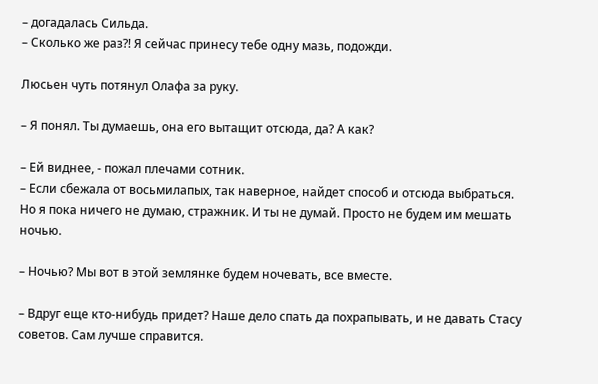– догадалась Сильда.
– Сколько же раз?! Я сейчас принесу тебе одну мазь, подожди.

Люсьен чуть потянул Олафа за руку.

– Я понял. Ты думаешь, она его вытащит отсюда, да? А как?

– Ей виднее, - пожал плечами сотник.
– Если сбежала от восьмилапых, так наверное, найдет способ и отсюда выбраться. Но я пока ничего не думаю, стражник. И ты не думай. Просто не будем им мешать ночью.

– Ночью? Мы вот в этой землянке будем ночевать, все вместе.

– Вдруг еще кто-нибудь придет? Наше дело спать да похрапывать, и не давать Стасу советов. Сам лучше справится.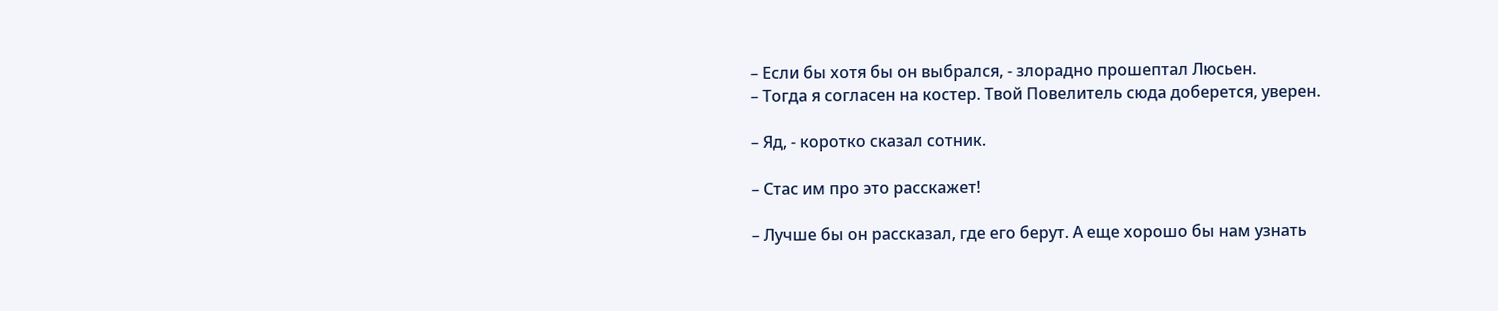– Если бы хотя бы он выбрался, - злорадно прошептал Люсьен.
– Тогда я согласен на костер. Твой Повелитель сюда доберется, уверен.

– Яд, - коротко сказал сотник.

– Стас им про это расскажет!

– Лучше бы он рассказал, где его берут. А еще хорошо бы нам узнать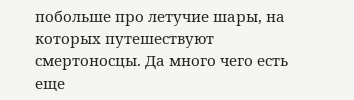побольше про летучие шары, на которых путешествуют смертоносцы. Да много чего есть еще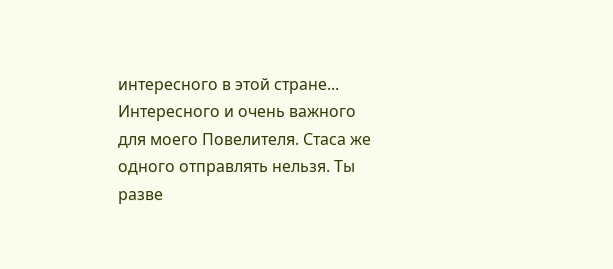интересного в этой стране... Интересного и очень важного для моего Повелителя. Стаса же одного отправлять нельзя. Ты разве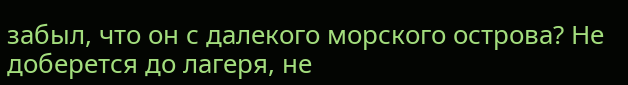забыл, что он с далекого морского острова? Не доберется до лагеря, не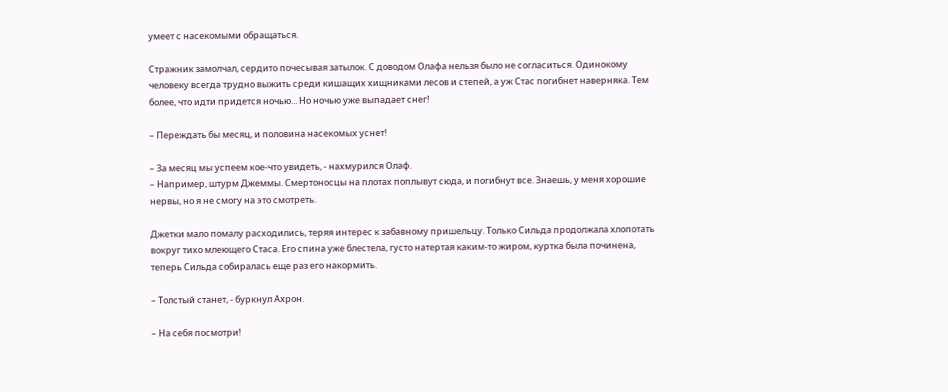умеет с насекомыми обращаться.

Стражник замолчал, сердито почесывая затылок. С доводом Олафа нельзя было не согласиться. Одинокому человеку всегда трудно выжить среди кишащих хищниками лесов и степей, а уж Стас погибнет наверняка. Тем более, что идти придется ночью... Но ночью уже выпадает снег!

– Переждать бы месяц, и половина насекомых уснет!

– За месяц мы успеем кое-что увидеть, - нахмурился Олаф.
– Например, штурм Джеммы. Смертоносцы на плотах поплывут сюда, и погибнут все. Знаешь, у меня хорошие нервы, но я не смогу на это смотреть.

Джетки мало помалу расходились, теряя интерес к забавному пришельцу. Только Сильда продолжала хлопотать вокруг тихо млеющего Стаса. Его спина уже блестела, густо натертая каким-то жиром, куртка была починена, теперь Сильда собиралась еще раз его накормить.

– Толстый станет, - буркнул Ахрон.

– На себя посмотри!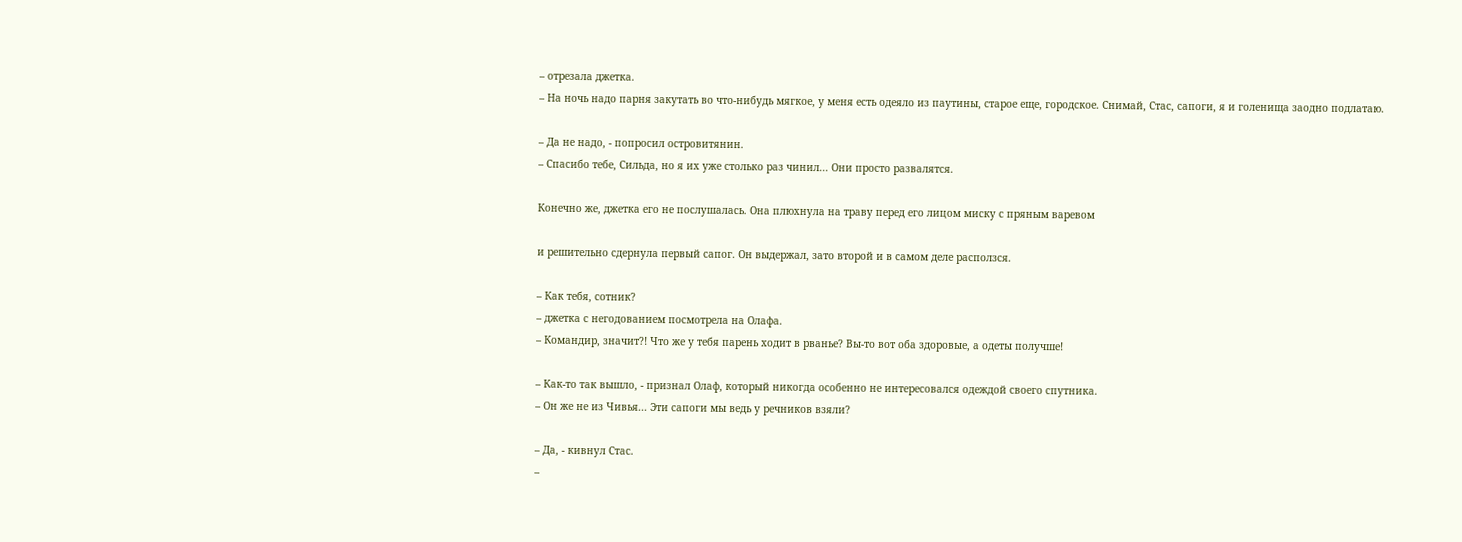– отрезала джетка.
– На ночь надо парня закутать во что-нибудь мягкое, у меня есть одеяло из паутины, старое еще, городское. Снимай, Стас, сапоги, я и голенища заодно подлатаю.

– Да не надо, - попросил островитянин.
– Спасибо тебе, Сильда, но я их уже столько раз чинил... Они просто развалятся.

Конечно же, джетка его не послушалась. Она плюхнула на траву перед его лицом миску с пряным варевом

и решительно сдернула первый сапог. Он выдержал, зато второй и в самом деле расползся.

– Как тебя, сотник?
– джетка с негодованием посмотрела на Олафа.
– Командир, значит?! Что же у тебя парень ходит в рванье? Вы-то вот оба здоровые, а одеты получше!

– Как-то так вышло, - признал Олаф, который никогда особенно не интересовался одеждой своего спутника.
– Он же не из Чивья... Эти сапоги мы ведь у речников взяли?

– Да, - кивнул Стас.
–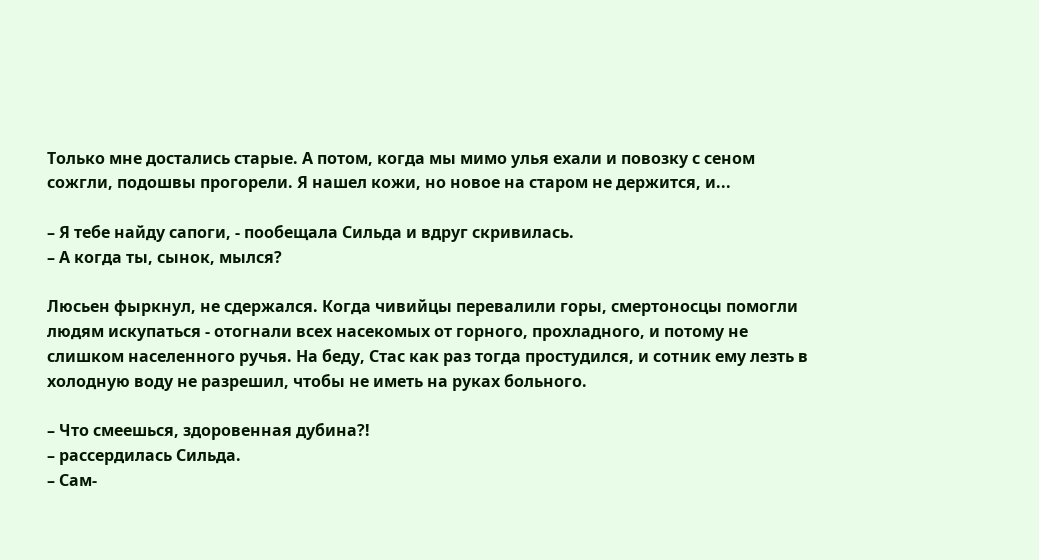Только мне достались старые. А потом, когда мы мимо улья ехали и повозку с сеном сожгли, подошвы прогорели. Я нашел кожи, но новое на старом не держится, и...

– Я тебе найду сапоги, - пообещала Сильда и вдруг скривилась.
– А когда ты, сынок, мылся?

Люсьен фыркнул, не сдержался. Когда чивийцы перевалили горы, смертоносцы помогли людям искупаться - отогнали всех насекомых от горного, прохладного, и потому не слишком населенного ручья. На беду, Стас как раз тогда простудился, и сотник ему лезть в холодную воду не разрешил, чтобы не иметь на руках больного.

– Что смеешься, здоровенная дубина?!
– рассердилась Сильда.
– Сам-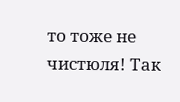то тоже не чистюля! Так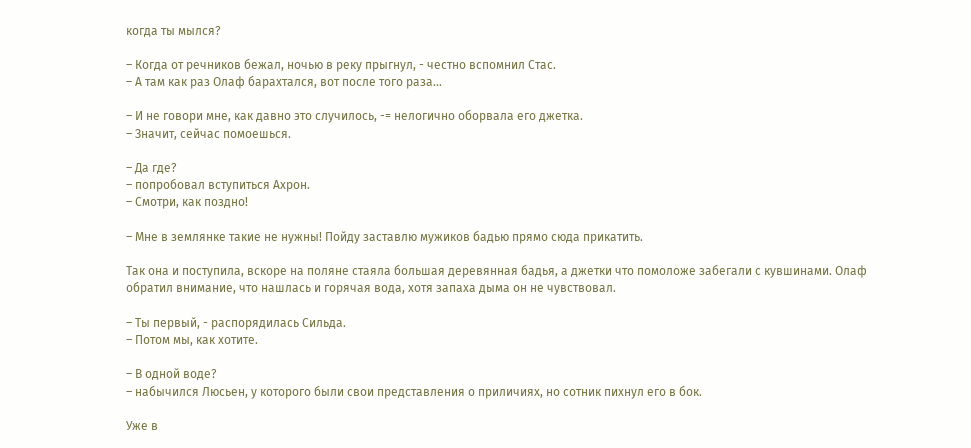когда ты мылся?

– Когда от речников бежал, ночью в реку прыгнул, - честно вспомнил Стас.
– А там как раз Олаф барахтался, вот после того раза...

– И не говори мне, как давно это случилось, -= нелогично оборвала его джетка.
– Значит, сейчас помоешься.

– Да где?
– попробовал вступиться Ахрон.
– Смотри, как поздно!

– Мне в землянке такие не нужны! Пойду заставлю мужиков бадью прямо сюда прикатить.

Так она и поступила, вскоре на поляне стаяла большая деревянная бадья, а джетки что помоложе забегали с кувшинами. Олаф обратил внимание, что нашлась и горячая вода, хотя запаха дыма он не чувствовал.

– Ты первый, - распорядилась Сильда.
– Потом мы, как хотите.

– В одной воде?
– набычился Люсьен, у которого были свои представления о приличиях, но сотник пихнул его в бок.

Уже в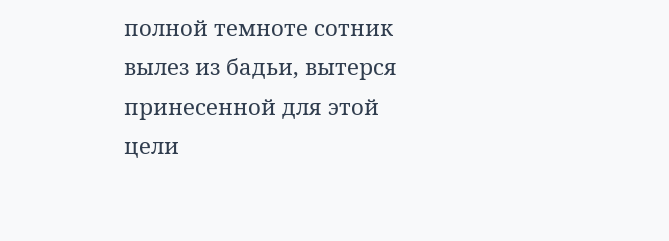полной темноте сотник вылез из бадьи, вытерся принесенной для этой цели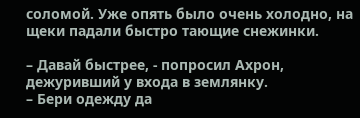соломой. Уже опять было очень холодно, на щеки падали быстро тающие снежинки.

– Давай быстрее, - попросил Ахрон, дежуривший у входа в землянку.
– Бери одежду да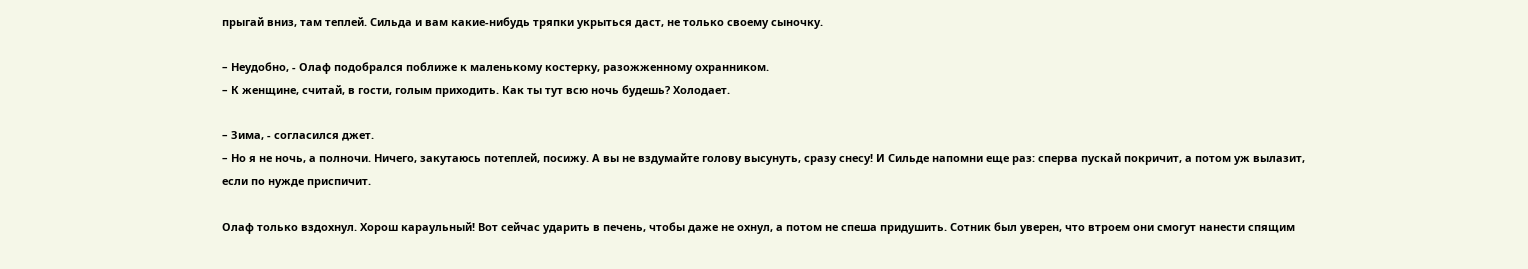прыгай вниз, там теплей. Сильда и вам какие-нибудь тряпки укрыться даст, не только своему сыночку.

– Неудобно, - Олаф подобрался поближе к маленькому костерку, разожженному охранником.
– К женщине, считай, в гости, голым приходить. Как ты тут всю ночь будешь? Холодает.

– Зима, - согласился джет.
– Но я не ночь, а полночи. Ничего, закутаюсь потеплей, посижу. А вы не вздумайте голову высунуть, сразу снесу! И Сильде напомни еще раз: сперва пускай покричит, а потом уж вылазит, если по нужде приспичит.

Олаф только вздохнул. Хорош караульный! Вот сейчас ударить в печень, чтобы даже не охнул, а потом не спеша придушить. Сотник был уверен, что втроем они смогут нанести спящим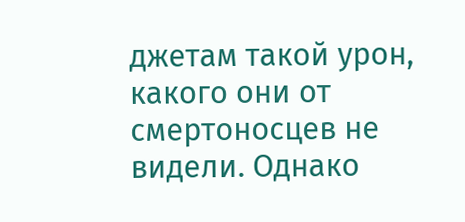джетам такой урон, какого они от смертоносцев не видели. Однако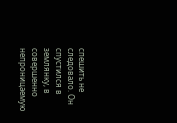спешить не следовало. Он спустился в землянку, в совершенно непроницаемую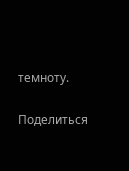темноту.

Поделиться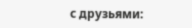с друзьями: